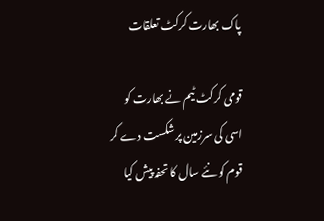پاک بھارت کرکٹ تعلقات

قومی کرکٹ ٹیم نے بھارت کو اسی کی سرزمین پر شکست دے کر قوم کو نئے سال کا تحفہ پیش کیا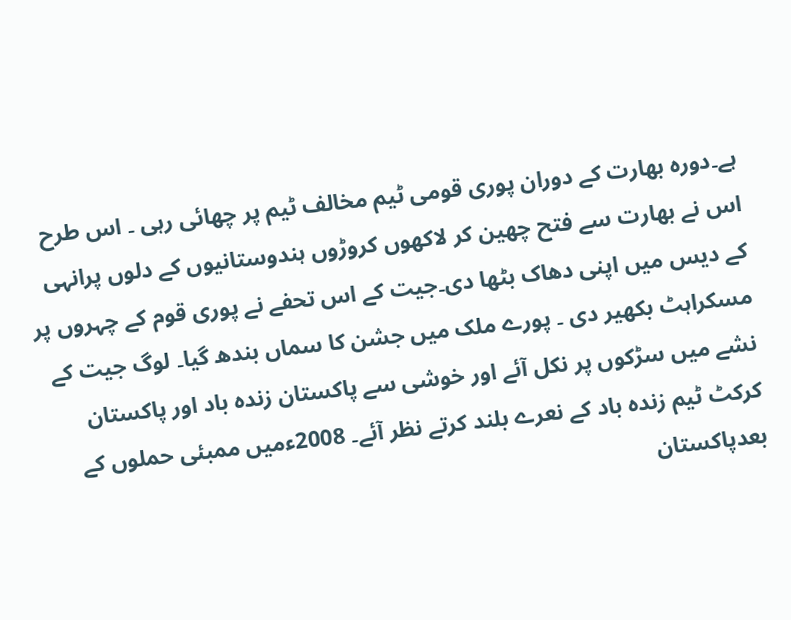ہے۔دورہ بھارت کے دوران پوری قومی ٹیم مخالف ٹیم پر چھائی رہی ۔ اس طرح اس نے بھارت سے فتح چھین کر لاکھوں کروڑوں ہندوستانیوں کے دلوں پرانہی کے دیس میں اپنی دھاک بٹھا دی۔جیت کے اس تحفے نے پوری قوم کے چہروں پر مسکراہٹ بکھیر دی ۔ پورے ملک میں جشن کا سماں بندھ گیا۔ لوگ جیت کے نشے میں سڑکوں پر نکل آئے اور خوشی سے پاکستان زندہ باد اور پاکستان کرکٹ ٹیم زندہ باد کے نعرے بلند کرتے نظر آئے۔ 2008ءمیں ممبئی حملوں کے بعدپاکستان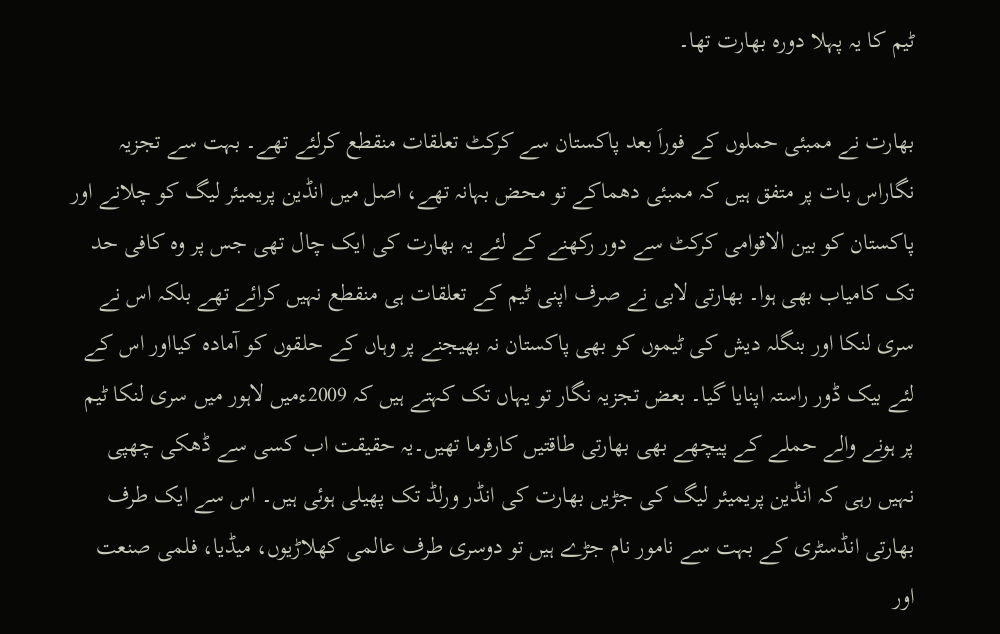ٹیم کا یہ پہلا دورہ بھارت تھا۔

بھارت نے ممبئی حملوں کے فوراَ بعد پاکستان سے کرکٹ تعلقات منقطع کرلئے تھے۔ بہت سے تجزیہ نگاراس بات پر متفق ہیں کہ ممبئی دھماکے تو محض بہانہ تھے، اصل میں انڈین پریمیئر لیگ کو چلانے اور پاکستان کو بین الاقوامی کرکٹ سے دور رکھنے کے لئے یہ بھارت کی ایک چال تھی جس پر وہ کافی حد تک کامیاب بھی ہوا۔ بھارتی لابی نے صرف اپنی ٹیم کے تعلقات ہی منقطع نہیں کرائے تھے بلکہ اس نے سری لنکا اور بنگلہ دیش کی ٹیموں کو بھی پاکستان نہ بھیجنے پر وہاں کے حلقوں کو آمادہ کیااور اس کے لئے بیک ڈور راستہ اپنایا گیا۔ بعض تجزیہ نگار تو یہاں تک کہتے ہیں کہ 2009ءمیں لاہور میں سری لنکا ٹیم پر ہونے والے حملے کے پیچھے بھی بھارتی طاقتیں کارفرما تھیں۔یہ حقیقت اب کسی سے ڈھکی چھپی نہیں رہی کہ انڈین پریمیئر لیگ کی جڑیں بھارت کی انڈر ورلڈ تک پھیلی ہوئی ہیں۔ اس سے ایک طرف بھارتی انڈسٹری کے بہت سے نامور نام جڑے ہیں تو دوسری طرف عالمی کھلاڑیوں، میڈیا، فلمی صنعت اور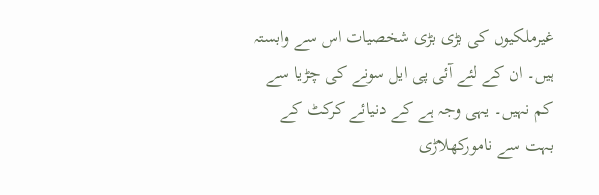غیرملکیوں کی بڑی بڑی شخصیات اس سے وابستہ ہیں۔ ان کے لئے آئی پی ایل سونے کی چڑیا سے کم نہیں۔ یہی وجہ ہے کے دنیائے کرکٹ کے بہت سے نامورکھلاڑی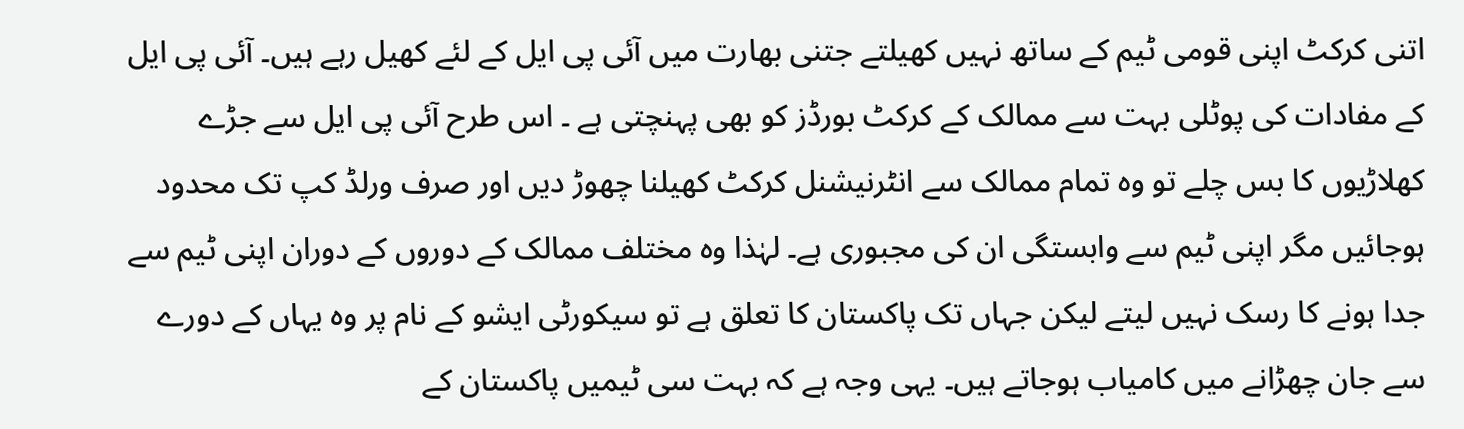اتنی کرکٹ اپنی قومی ٹیم کے ساتھ نہیں کھیلتے جتنی بھارت میں آئی پی ایل کے لئے کھیل رہے ہیں۔ آئی پی ایل کے مفادات کی پوٹلی بہت سے ممالک کے کرکٹ بورڈز کو بھی پہنچتی ہے ۔ اس طرح آئی پی ایل سے جڑے کھلاڑیوں کا بس چلے تو وہ تمام ممالک سے انٹرنیشنل کرکٹ کھیلنا چھوڑ دیں اور صرف ورلڈ کپ تک محدود ہوجائیں مگر اپنی ٹیم سے وابستگی ان کی مجبوری ہے۔ لہٰذا وہ مختلف ممالک کے دوروں کے دوران اپنی ٹیم سے جدا ہونے کا رسک نہیں لیتے لیکن جہاں تک پاکستان کا تعلق ہے تو سیکورٹی ایشو کے نام پر وہ یہاں کے دورے سے جان چھڑانے میں کامیاب ہوجاتے ہیں۔ یہی وجہ ہے کہ بہت سی ٹیمیں پاکستان کے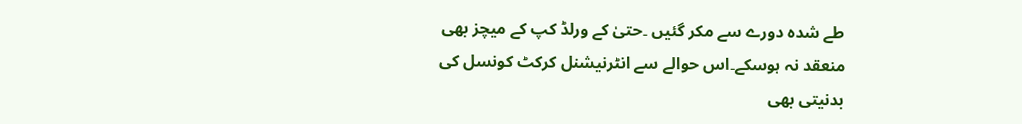طے شدہ دورے سے مکر گئیں ۔حتیٰ کے ورلڈ کپ کے میچز بھی منعقد نہ ہوسکے۔اس حوالے سے انٹرنیشنل کرکٹ کونسل کی بدنیتی بھی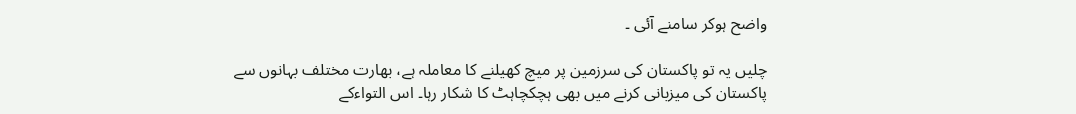واضح ہوکر سامنے آئی ۔

چلیں یہ تو پاکستان کی سرزمین پر میچ کھیلنے کا معاملہ ہے، بھارت مختلف بہانوں سے پاکستان کی میزبانی کرنے میں بھی ہچکچاہٹ کا شکار رہا۔ اس التواءکے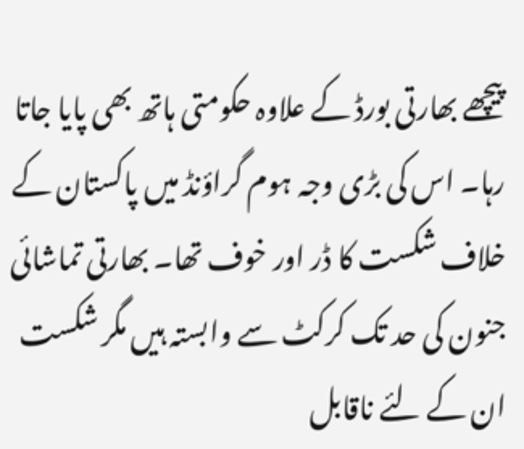پیچھے بھارتی بورڈ کے علاوہ حکومتی ہاتھ بھی پایا جاتا رہا۔ اس کی بڑی وجہ ہوم گراؤنڈ میں پاکستان کے خلاف شکست کا ڈر اور خوف تھا۔ بھارتی تماشائی جنون کی حد تک کرکٹ سے وابستہ ہیں مگر شکست ان کے لئے ناقابل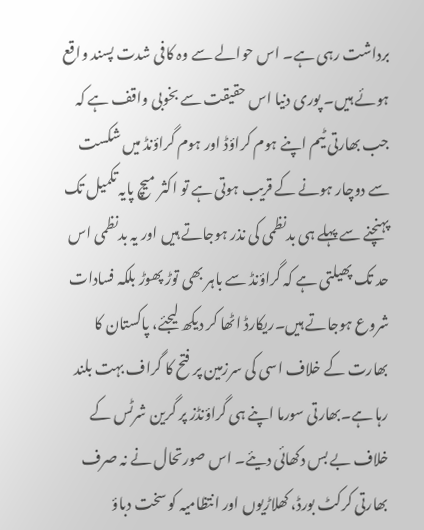برداشت رہی ہے۔ اس حوالے سے وہ کافی شدت پسند واقع ہوئے ہیں۔ پوری دنیا اس حقیقت سے بخوبی واقف ہے کہ جب بھارتی ٹیم اپنے ہوم کراؤڈ اور ہوم گراؤنڈ میں شکست سے دوچار ہونے کے قریب ہوتی ہے تو اکثر میچ پایہ تکمیل تک پہنچنے سے پہلے ہی بدنظمی کی نذر ہوجاتے ہیں اور یہ بدنظمی اس حد تک پھیلتی ہے کہ گراؤنڈ سے باہر بھی توڑ پھوڑ بلکہ فسادات شروع ہوجاتے ہیں۔ریکارڈ اٹھا کر دیکھ لیجئے، پاکستان کا بھارت کے خلاف اسی کی سرزمین پر فتح کا گراف بہت بلند رہا ہے۔بھارتی سورما اپنے ہی گراؤنڈز پر گرین شرٹس کے خلاف بے بس دکھائی دیئے۔ اس صورتحال نے نہ صرف بھارتی کرکٹ بورڈ، کھلاڑیوں اور انتظامیہ کو سخت دباؤ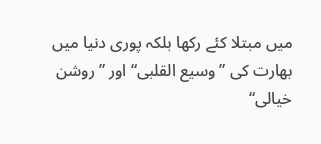میں مبتلا کئے رکھا بلکہ پوری دنیا میں بھارت کی ”وسیع القلبی“ اور ”روشن خیالی“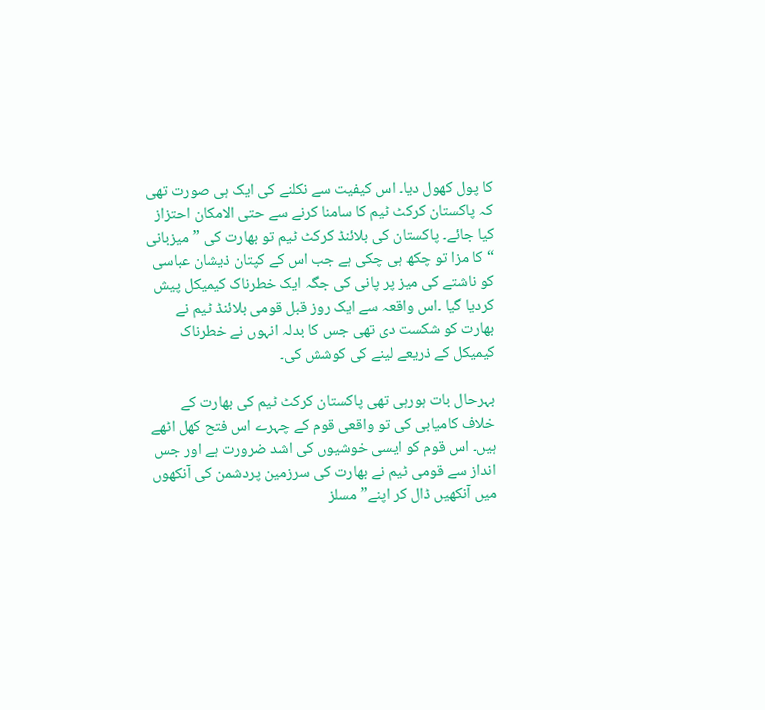کا پول کھول دیا۔ اس کیفیت سے نکلنے کی ایک ہی صورت تھی کہ پاکستان کرکٹ ٹیم کا سامنا کرنے سے حتی الامکان احتزاز کیا جائے۔ پاکستان کی بلائنڈ کرکٹ ٹیم تو بھارت کی ”میزبانی “ کا مزا تو چکھ ہی چکی ہے جب اس کے کپتان ذیشان عباسی کو ناشتے کی میز پر پانی کی جگہ ایک خطرناک کیمیکل پیش کردیا گیا ۔اس واقعہ سے ایک روز قبل قومی بلائنڈ ٹیم نے بھارت کو شکست دی تھی جس کا بدلہ انہوں نے خطرناک کیمیکل کے ذریعے لینے کی کوشش کی۔

بہرحال بات ہورہی تھی پاکستان کرکٹ ٹیم کی بھارت کے خلاف کامیابی کی تو واقعی قوم کے چہرے اس فتح کھل اٹھے ہیں۔ اس قوم کو ایسی خوشیوں کی اشد ضرورت ہے اور جس انداز سے قومی ٹیم نے بھارت کی سرزمین پردشمن کی آنکھوں میں آنکھیں ڈال کر اپنے” مسلز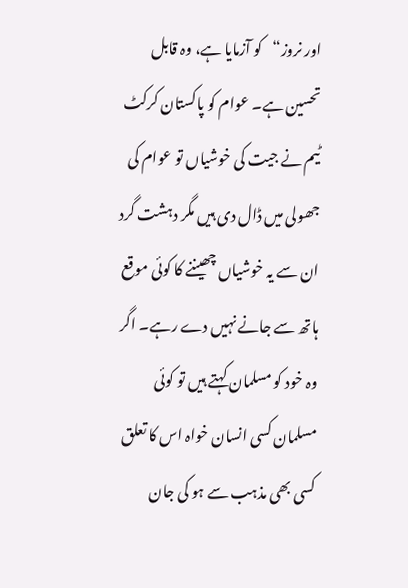اور نروز“کو آزمایا ہے، وہ قابل تحسین ہے۔ عوام کو پاکستان کرکٹ ٹیم نے جیت کی خوشیاں تو عوام کی جھولی میں ڈال دی ہیں مگر دہشت گرد ان سے یہ خوشیاں چھیننے کا کوئی موقع ہاتھ سے جانے نہیں دے رہے۔ اگر وہ خود کو مسلمان کہتے ہیں تو کوئی مسلمان کسی انسان خواہ اس کا تعلق کسی بھی مذہب سے ہو کی جان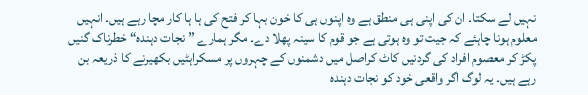نہیں لے سکتا۔ ان کی اپنی ہی منطق ہے وہ اپنوں ہی کا خون بہا کر فتح کی ہا ہا کار مچا رہے ہیں۔ انہیں معلوم ہونا چاہئے کہ جیت تو وہ ہوتی ہے جو قوم کا سینہ پھلا دے۔ مگر ہمارے ”نجات دہندہ“ خطرناک گنیں پکڑ کر معصوم افراد کی گردنیں کاٹ کراصل میں دشمنوں کے چہروں پر مسکراہٹیں بکھیرنے کا ذریعہ بن رہے ہیں۔ یہ لوگ اگر واقعی خود کو نجات دہندہ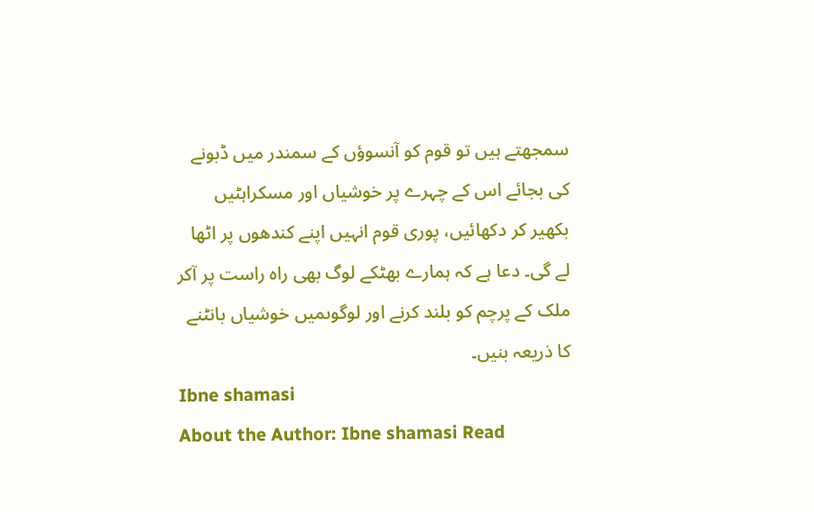سمجھتے ہیں تو قوم کو آنسوؤں کے سمندر میں ڈبونے کی بجائے اس کے چہرے پر خوشیاں اور مسکراہٹیں بکھیر کر دکھائیں، پوری قوم انہیں اپنے کندھوں پر اٹھا لے گی۔ دعا ہے کہ ہمارے بھٹکے لوگ بھی راہ راست پر آکر ملک کے پرچم کو بلند کرنے اور لوگوںمیں خوشیاں بانٹنے کا ذریعہ بنیں۔
Ibne shamasi
About the Author: Ibne shamasi Read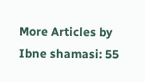More Articles by Ibne shamasi: 55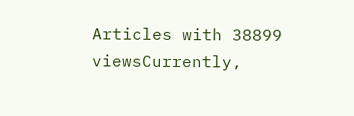Articles with 38899 viewsCurrently,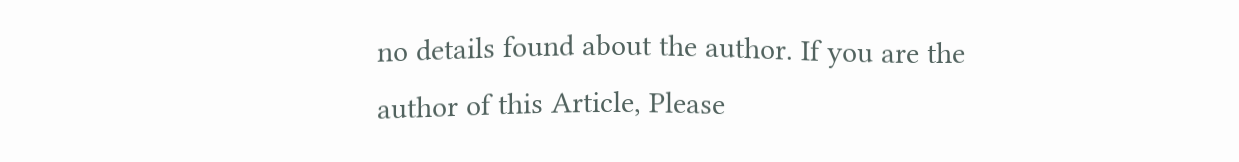no details found about the author. If you are the author of this Article, Please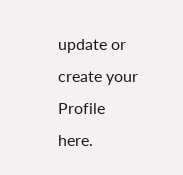update or create your Profile here.